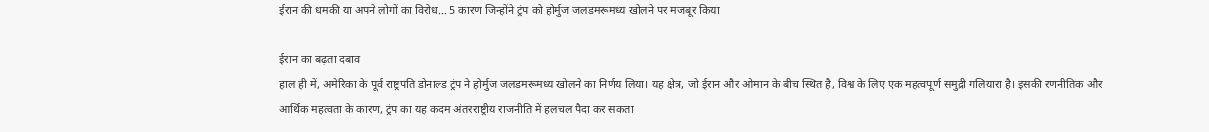ईरान की धमकी या अपने लोगों का विरोध… 5 कारण जिन्होंने ट्रंप को होर्मुज जलडमरूमध्य खोलने पर मजबूर किया

ईरान का बढ़ता दबाव
हाल ही में, अमेरिका के पूर्व राष्ट्रपति डोनाल्ड ट्रंप ने होर्मुज जलडमरूमध्य खोलने का निर्णय लिया। यह क्षेत्र, जो ईरान और ओमान के बीच स्थित है, विश्व के लिए एक महत्वपूर्ण समुद्री गलियारा है। इसकी रणनीतिक और आर्थिक महत्वता के कारण, ट्रंप का यह कदम अंतरराष्ट्रीय राजनीति में हलचल पैदा कर सकता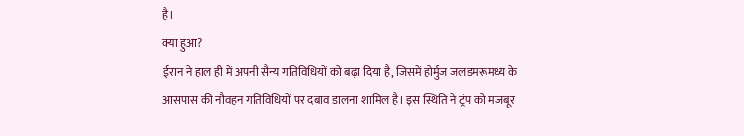है।
क्या हुआ?
ईरान ने हाल ही में अपनी सैन्य गतिविधियों को बढ़ा दिया है, जिसमें होर्मुज जलडमरूमध्य के आसपास की नौवहन गतिविधियों पर दबाव डालना शामिल है। इस स्थिति ने ट्रंप को मजबूर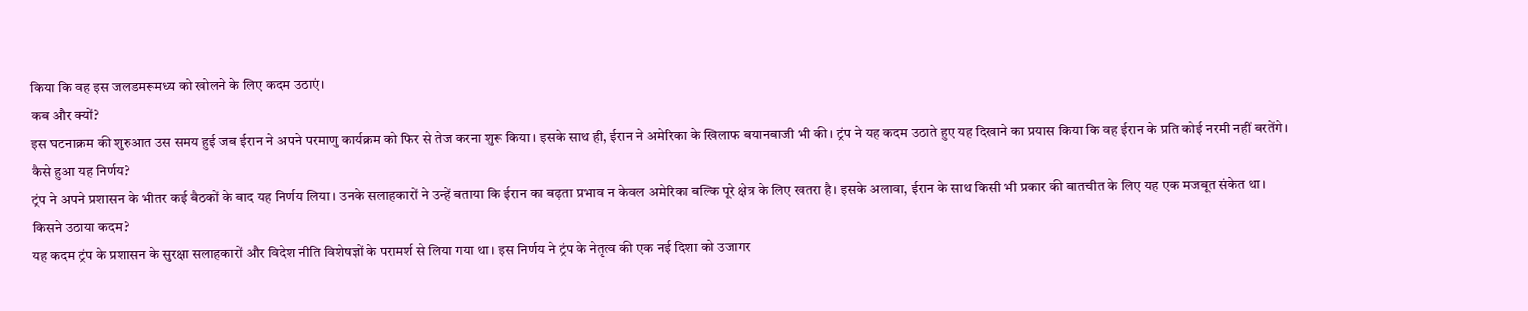किया कि वह इस जलडमरूमध्य को खोलने के लिए कदम उठाएं।
कब और क्यों?
इस घटनाक्रम की शुरुआत उस समय हुई जब ईरान ने अपने परमाणु कार्यक्रम को फिर से तेज करना शुरू किया। इसके साथ ही, ईरान ने अमेरिका के खिलाफ बयानबाजी भी की। ट्रंप ने यह कदम उठाते हुए यह दिखाने का प्रयास किया कि वह ईरान के प्रति कोई नरमी नहीं बरतेंगे।
कैसे हुआ यह निर्णय?
ट्रंप ने अपने प्रशासन के भीतर कई बैठकों के बाद यह निर्णय लिया। उनके सलाहकारों ने उन्हें बताया कि ईरान का बढ़ता प्रभाव न केवल अमेरिका बल्कि पूरे क्षेत्र के लिए खतरा है। इसके अलावा, ईरान के साथ किसी भी प्रकार की बातचीत के लिए यह एक मजबूत संकेत था।
किसने उठाया कदम?
यह कदम ट्रंप के प्रशासन के सुरक्षा सलाहकारों और विदेश नीति विशेषज्ञों के परामर्श से लिया गया था। इस निर्णय ने ट्रंप के नेतृत्व की एक नई दिशा को उजागर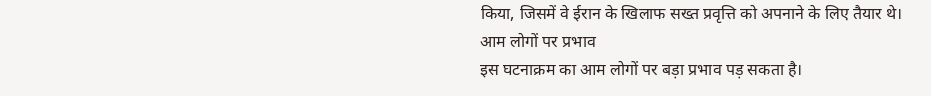किया, जिसमें वे ईरान के खिलाफ सख्त प्रवृत्ति को अपनाने के लिए तैयार थे।
आम लोगों पर प्रभाव
इस घटनाक्रम का आम लोगों पर बड़ा प्रभाव पड़ सकता है।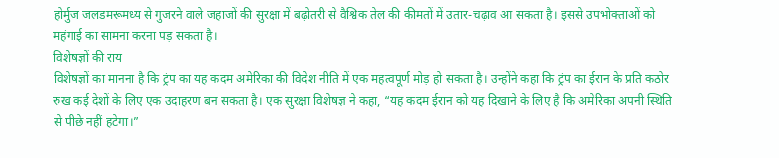होर्मुज जलडमरूमध्य से गुजरने वाले जहाजों की सुरक्षा में बढ़ोतरी से वैश्विक तेल की कीमतों में उतार-चढ़ाव आ सकता है। इससे उपभोक्ताओं को महंगाई का सामना करना पड़ सकता है।
विशेषज्ञों की राय
विशेषज्ञों का मानना है कि ट्रंप का यह कदम अमेरिका की विदेश नीति में एक महत्वपूर्ण मोड़ हो सकता है। उन्होंने कहा कि ट्रंप का ईरान के प्रति कठोर रुख कई देशों के लिए एक उदाहरण बन सकता है। एक सुरक्षा विशेषज्ञ ने कहा, “यह कदम ईरान को यह दिखाने के लिए है कि अमेरिका अपनी स्थिति से पीछे नहीं हटेगा।”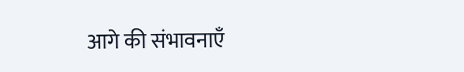आगे की संभावनाएँ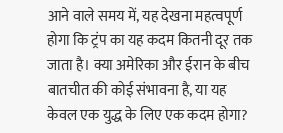आने वाले समय में, यह देखना महत्वपूर्ण होगा कि ट्रंप का यह कदम कितनी दूर तक जाता है। क्या अमेरिका और ईरान के बीच बातचीत की कोई संभावना है, या यह केवल एक युद्ध के लिए एक कदम होगा?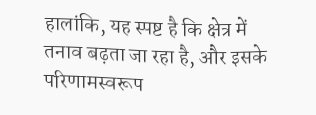हालांकि, यह स्पष्ट है कि क्षेत्र में तनाव बढ़ता जा रहा है, और इसके परिणामस्वरूप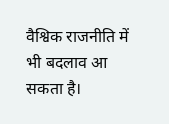वैश्विक राजनीति में भी बदलाव आ सकता है।